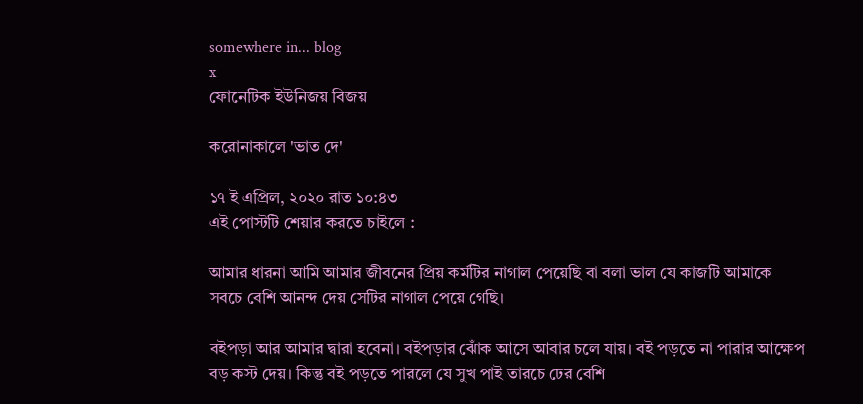somewhere in... blog
x
ফোনেটিক ইউনিজয় বিজয়

করোনাকালে 'ভাত দে'

১৭ ই এপ্রিল, ২০২০ রাত ১০:৪৩
এই পোস্টটি শেয়ার করতে চাইলে :

আমার ধারনা আমি আমার জীবনের প্রিয় কর্মটির নাগাল পেয়েছি বা বলা ভাল যে কাজটি আমাকে সবচে বেশি আনন্দ দেয় সেটির নাগাল পেয়ে গেছি।

বইপড়া আর আমার দ্বারা হবেনা। বইপড়ার ঝোঁক আসে আবার চলে যায়। বই পড়তে না পারার আক্ষেপ বড় কস্ট দেয়। কিন্তু বই পড়তে পারলে যে সুখ পাই তারচে ঢের বেশি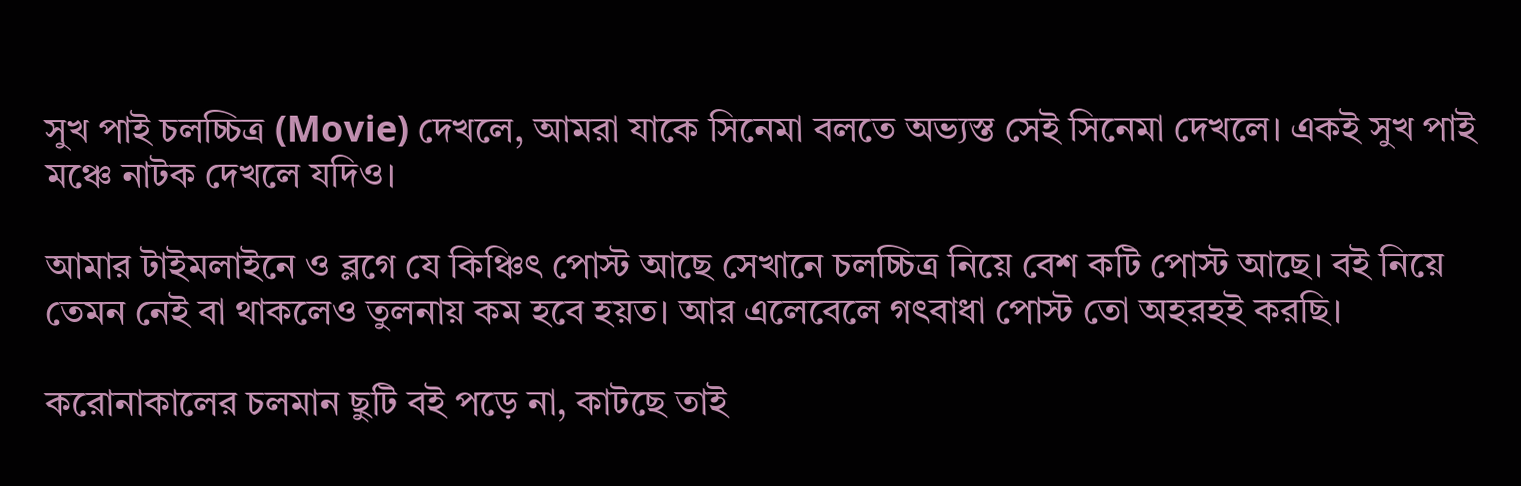সুখ পাই চলচ্চিত্র (Movie) দেখলে, আমরা যাকে সিনেমা বলতে অভ্যস্ত সেই সিনেমা দেখলে। একই সুখ পাই মঞ্চে নাটক দেখলে যদিও।

আমার টাইমলাইনে ও ব্লগে যে কিঞ্চিৎ পোস্ট আছে সেখানে চলচ্চিত্র নিয়ে বেশ কটি পোস্ট আছে। বই নিয়ে তেমন নেই বা থাকলেও তুলনায় কম হবে হয়ত। আর এলেবেলে গৎবাধা পোস্ট তো অহরহই করছি।

করোনাকালের চলমান ছুটি বই পড়ে না, কাটছে তাই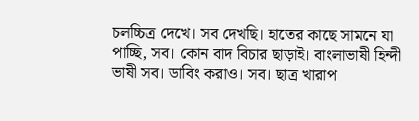চলচ্চিত্র দেখে। সব দেখছি। হাতের কাছে সামনে যা পাচ্ছি, সব। কোন বাদ বিচার ছাড়াই। বাংলাভাষী হিন্দী ভাষী সব। ডাবিং করাও। সব। ছাত্র খারাপ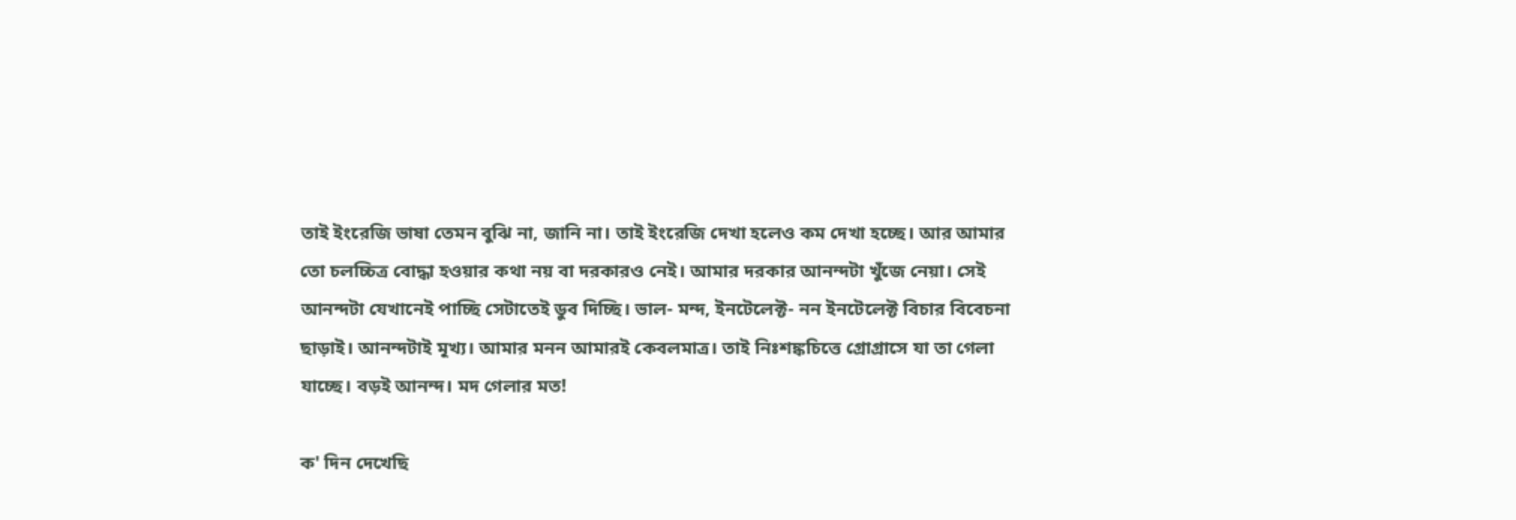তাই ইংরেজি ভাষা তেমন বুঝি না, জানি না। তাই ইংরেজি দেখা হলেও কম দেখা হচ্ছে। আর আমার তো চলচ্চিত্র বোদ্ধা হওয়ার কথা নয় বা দরকারও নেই। আমার দরকার আনন্দটা খুঁজে নেয়া। সেই আনন্দটা যেখানেই পাচ্ছি সেটাতেই ডুব দিচ্ছি। ভাল- মন্দ, ইনটেলেক্ট- নন ইনটেলেক্ট বিচার বিবেচনা ছাড়াই। আনন্দটাই মূখ্য। আমার মনন আমারই কেবলমাত্র। তাই নিঃশঙ্কচিত্তে গ্রোগ্রাসে যা তা গেলা যাচ্ছে। বড়ই আনন্দ। মদ গেলার মত!

ক' দিন দেখেছি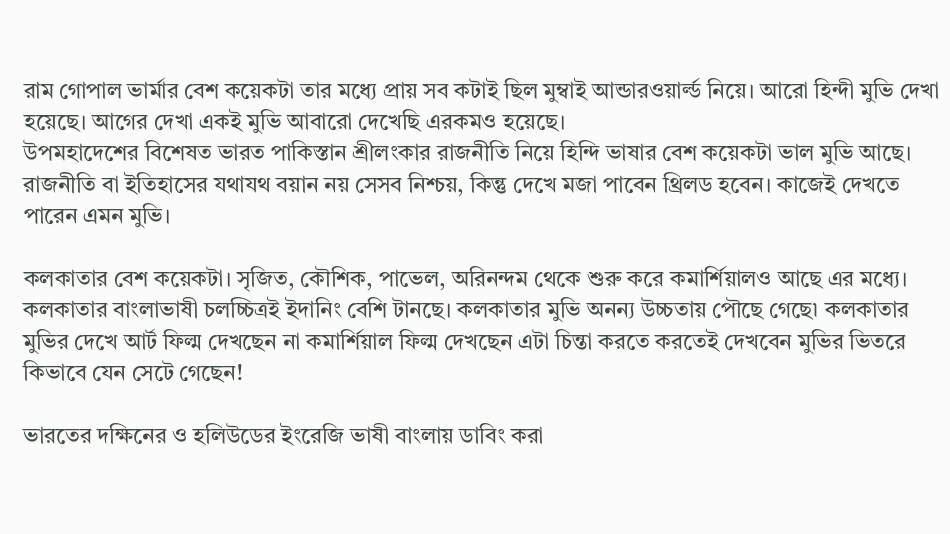রাম গোপাল ভার্মার বেশ কয়েকটা তার মধ্যে প্রায় সব কটাই ছিল মুম্বাই আন্ডারওয়ার্ল্ড নিয়ে। আরো হিন্দী মুভি দেখা হয়েছে। আগের দেখা একই মুভি আবারো দেখেছি এরকমও হয়েছে।
উপমহাদেশের বিশেষত ভারত পাকিস্তান শ্রীলংকার রাজনীতি নিয়ে হিন্দি ভাষার বেশ কয়েকটা ভাল মুভি আছে। রাজনীতি বা ইতিহাসের যথাযথ বয়ান নয় সেসব নিশ্চয়, কিন্তু দেখে মজা পাবেন থ্রিলড হবেন। কাজেই দেখতে পারেন এমন মুভি।

কলকাতার বেশ কয়েকটা। সৃজিত, কৌশিক, পাভেল, অরিনন্দম থেকে শুরু করে কমার্শিয়ালও আছে এর মধ্যে। কলকাতার বাংলাভাষী চলচ্চিত্রই ইদানিং বেশি টানছে। কলকাতার মুভি অনন্য উচ্চতায় পৌছে গেছে৷ কলকাতার মুভির দেখে আর্ট ফিল্ম দেখছেন না কমার্শিয়াল ফিল্ম দেখছেন এটা চিন্তা করতে করতেই দেখবেন মুভির ভিতরে কিভাবে যেন সেটে গেছেন!

ভারতের দক্ষিনের ও হলিউডের ইংরেজি ভাষী বাংলায় ডাবিং করা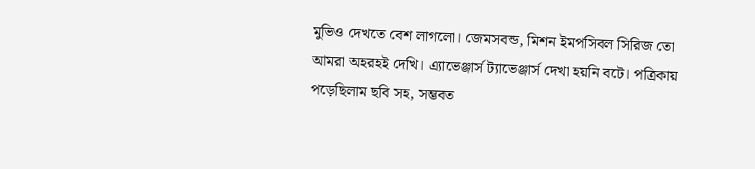মুভিও দেখতে বেশ লাগলো। জেমসবন্ড, মিশন ইমপসিবল সিরিজ তো আমরা অহরহই দেখি। এ্যাভেঞ্জার্স ট্যাভেঞ্জার্স দেখা হয়নি বটে। পত্রিকায় পড়েছিলাম ছবি সহ, সম্ভবত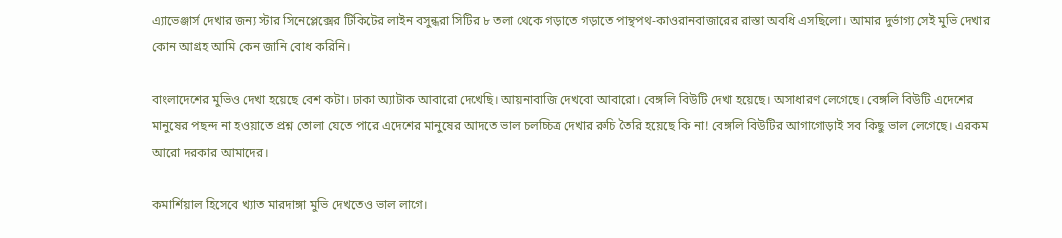এ্যাভেঞ্জার্স দেখার জন্য স্টার সিনেপ্লেক্সের টিকিটের লাইন বসুন্ধরা সিটির ৮ তলা থেকে গড়াতে গড়াতে পান্থপথ-কাওরানবাজারের রাস্তা অবধি এসছিলো। আমার দুর্ভাগ্য সেই মুভি দেখার কোন আগ্রহ আমি কেন জানি বোধ করিনি।

বাংলাদেশের মুভিও দেখা হয়েছে বেশ কটা। ঢাকা অ্যাটাক আবারো দেখেছি। আয়নাবাজি দেখবো আবারো। বেঙ্গলি বিউটি দেখা হয়েছে। অসাধারণ লেগেছে। বেঙ্গলি বিউটি এদেশের মানুষের পছন্দ না হওয়াতে প্রশ্ন তোলা যেতে পারে এদেশের মানুষের আদতে ভাল চলচ্চিত্র দেখার রুচি তৈরি হয়েছে কি না! বেঙ্গলি বিউটির আগাগোড়াই সব কিছু ভাল লেগেছে। এরকম আরো দরকার আমাদের।

কমার্শিয়াল হিসেবে খ্যাত মারদাঙ্গা মুভি দেখতেও ভাল লাগে।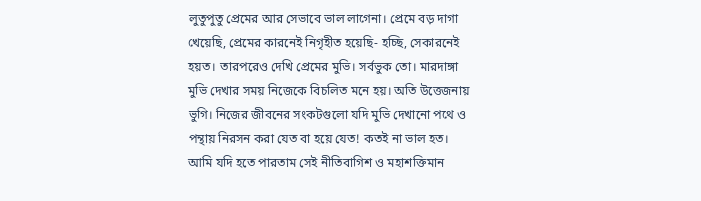লুতুপুতু প্রেমের আর সেভাবে ভাল লাগেনা। প্রেমে বড় দাগা খেয়েছি, প্রেমের কারনেই নিগৃহীত হয়েছি- হচ্ছি, সেকারনেই হয়ত। তারপরেও দেখি প্রেমের মুভি। সর্বভুক তো। মারদাঙ্গা মুভি দেখার সময় নিজেকে বিচলিত মনে হয়। অতি উত্তেজনায় ভুগি। নিজের জীবনের সংকটগুলো যদি মুভি দেখানো পথে ও পন্থায় নিরসন করা যেত বা হয়ে যেত! কতই না ভাল হত। আমি যদি হতে পারতাম সেই নীতিবাগিশ ও মহাশক্তিমান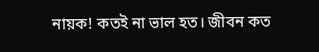নায়ক! কতই না ভাল হত। জীবন কত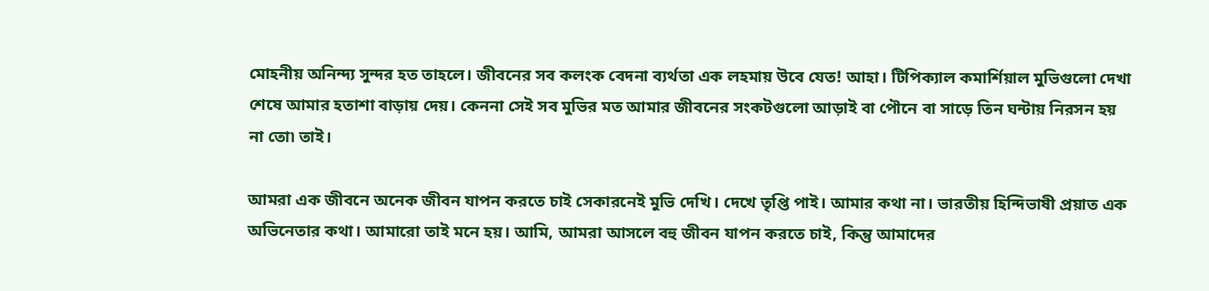মোহনীয় অনিন্দ্য সুন্দর হত তাহলে। জীবনের সব কলংক বেদনা ব্যর্থতা এক লহমায় উবে যেত! আহা। টিপিক্যাল কমার্শিয়াল মুভিগুলো দেখা শেষে আমার হতাশা বাড়ায় দেয়। কেননা সেই সব মুভির মত আমার জীবনের সংকটগুলো আড়াই বা পৌনে বা সাড়ে তিন ঘন্টায় নিরসন হয় না তো৷ তাই।

আমরা এক জীবনে অনেক জীবন যাপন করতে চাই সেকারনেই মুভি দেখি। দেখে তৃপ্তি পাই। আমার কথা না। ভারতীয় হিন্দিভাষী প্রয়াত এক অভিনেতার কথা। আমারো তাই মনে হয়। আমি, আমরা আসলে বহু জীবন যাপন করতে চাই, কিন্তু আমাদের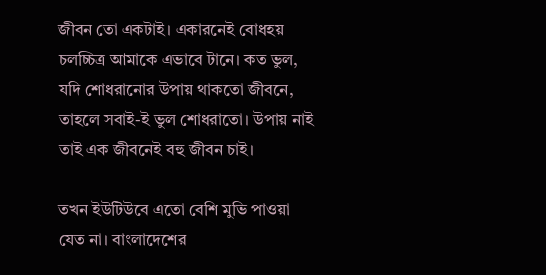জীবন তো একটাই। একারনেই বোধহয় চলচ্চিত্র আমাকে এভাবে টানে। কত ভুল, যদি শোধরানোর উপায় থাকতো জীবনে, তাহলে সবাই-ই ভুল শোধরাতো। উপায় নাই তাই এক জীবনেই বহু জীবন চাই।

তখন ইউটিউবে এতো বেশি মুভি পাওয়া যেত না। বাংলাদেশের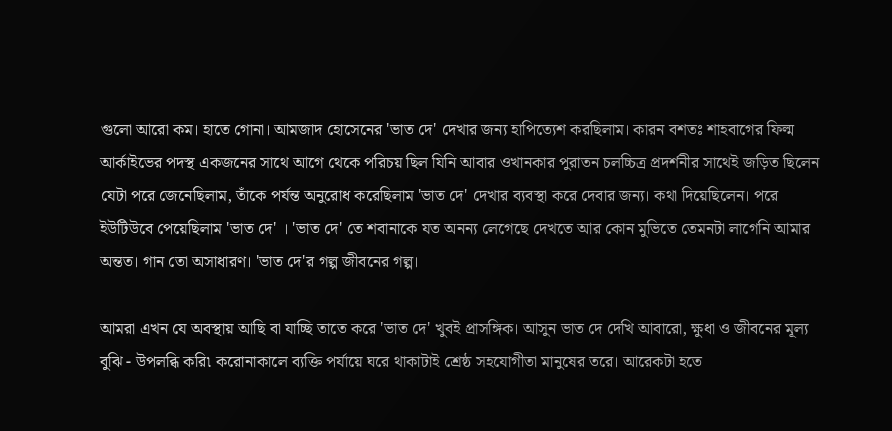গুলো আরো কম। হাতে গোনা। আমজাদ হোসেনের 'ভাত দে' দেখার জন্য হাপিত্যেশ করছিলাম। কারন বশতঃ শাহবাগের ফিল্ম আর্কাইভের পদস্থ একজনের সাথে আগে থেকে পরিচয় ছিল যিনি আবার ওখানকার পুরাতন চলচ্চিত্র প্রদর্শনীর সাথেই জড়িত ছিলেন যেটা পরে জেনেছিলাম, তাঁকে পর্যন্ত অনুরোধ করেছিলাম 'ভাত দে' দেখার ব্যবস্থা করে দেবার জন্য। কথা দিয়েছিলেন। পরে ইউটিউবে পেয়েছিলাম 'ভাত দে' । 'ভাত দে' তে শবানাকে যত অনন্য লেগেছে দেখতে আর কোন মুভিতে তেমনটা লাগেনি আমার অন্তত। গান তো অসাধারণ। 'ভাত দে'র গল্প জীবনের গল্প।

আমরা এখন যে অবস্থায় আছি বা যাচ্ছি তাতে করে 'ভাত দে' খুবই প্রাসঙ্গিক। আসুন ভাত দে দেখি আবারো, ক্ষুধা ও জীবনের মূল্য বুঝি - উপলব্ধি করি৷ করোনাকালে ব্যক্তি পর্যায়ে ঘরে থাকাটাই শ্রেষ্ঠ সহযোগীতা মানুষের তরে। আরেকটা হতে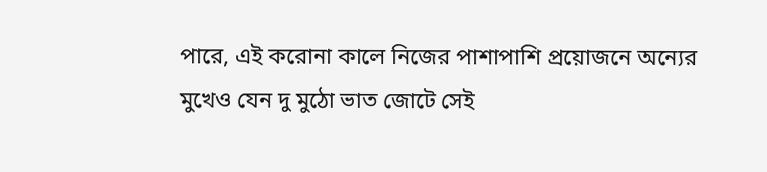পারে, এই করোনা কালে নিজের পাশাপাশি প্রয়োজনে অন্যের মুখেও যেন দু মুঠো ভাত জোটে সেই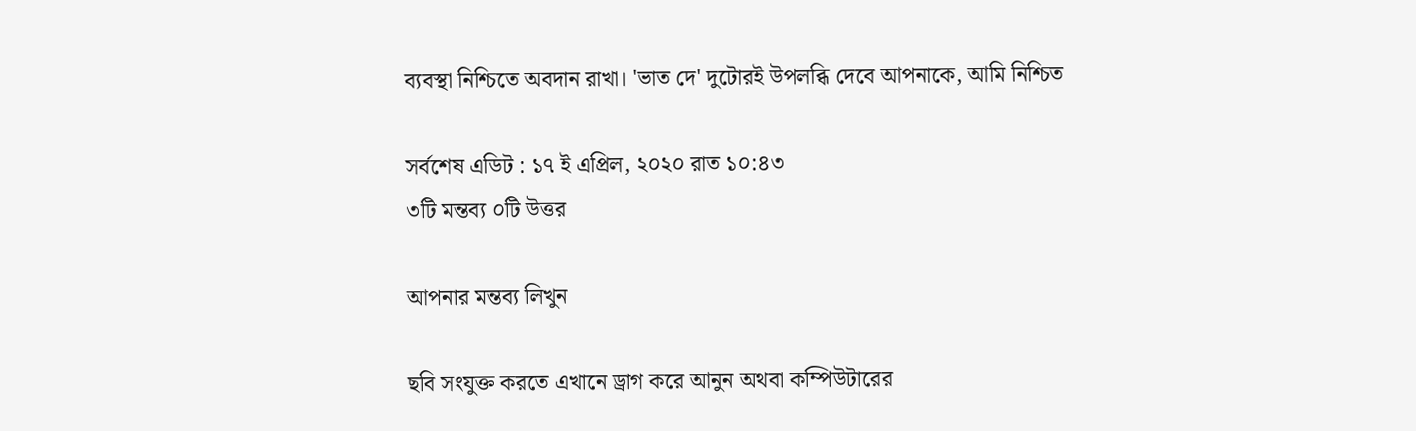ব্যবস্থা নিশ্চিতে অবদান রাখা। 'ভাত দে' দুটোরই উপলব্ধি দেবে আপনাকে, আমি নিশ্চিত

সর্বশেষ এডিট : ১৭ ই এপ্রিল, ২০২০ রাত ১০:৪৩
৩টি মন্তব্য ০টি উত্তর

আপনার মন্তব্য লিখুন

ছবি সংযুক্ত করতে এখানে ড্রাগ করে আনুন অথবা কম্পিউটারের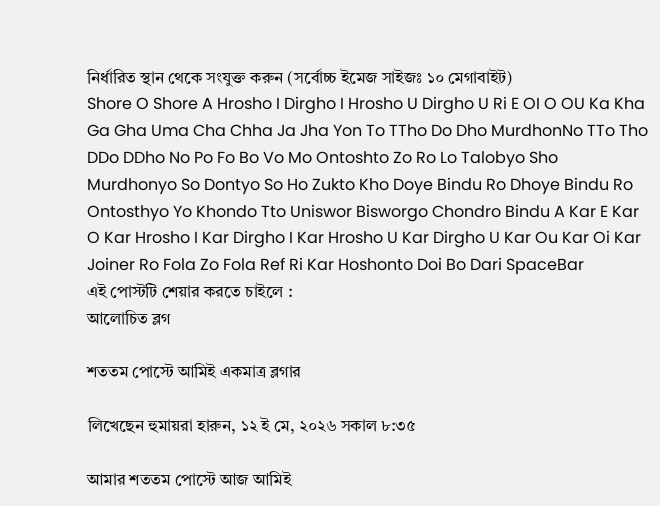নির্ধারিত স্থান থেকে সংযুক্ত করুন (সর্বোচ্চ ইমেজ সাইজঃ ১০ মেগাবাইট)
Shore O Shore A Hrosho I Dirgho I Hrosho U Dirgho U Ri E OI O OU Ka Kha Ga Gha Uma Cha Chha Ja Jha Yon To TTho Do Dho MurdhonNo TTo Tho DDo DDho No Po Fo Bo Vo Mo Ontoshto Zo Ro Lo Talobyo Sho Murdhonyo So Dontyo So Ho Zukto Kho Doye Bindu Ro Dhoye Bindu Ro Ontosthyo Yo Khondo Tto Uniswor Bisworgo Chondro Bindu A Kar E Kar O Kar Hrosho I Kar Dirgho I Kar Hrosho U Kar Dirgho U Kar Ou Kar Oi Kar Joiner Ro Fola Zo Fola Ref Ri Kar Hoshonto Doi Bo Dari SpaceBar
এই পোস্টটি শেয়ার করতে চাইলে :
আলোচিত ব্লগ

শততম পোস্টে আমিই একমাত্র ব্লগার

লিখেছেন হুমায়রা হারুন, ১২ ই মে, ২০২৬ সকাল ৮:৩৫

আমার শততম পোস্টে আজ আমিই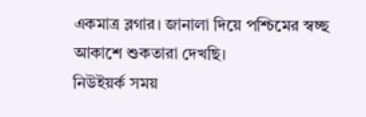একমাত্র ব্লগার। জানালা দিয়ে পশ্চিমের স্বচ্ছ আকাশে শুকতারা দেখছি।
নিউইয়র্ক সময়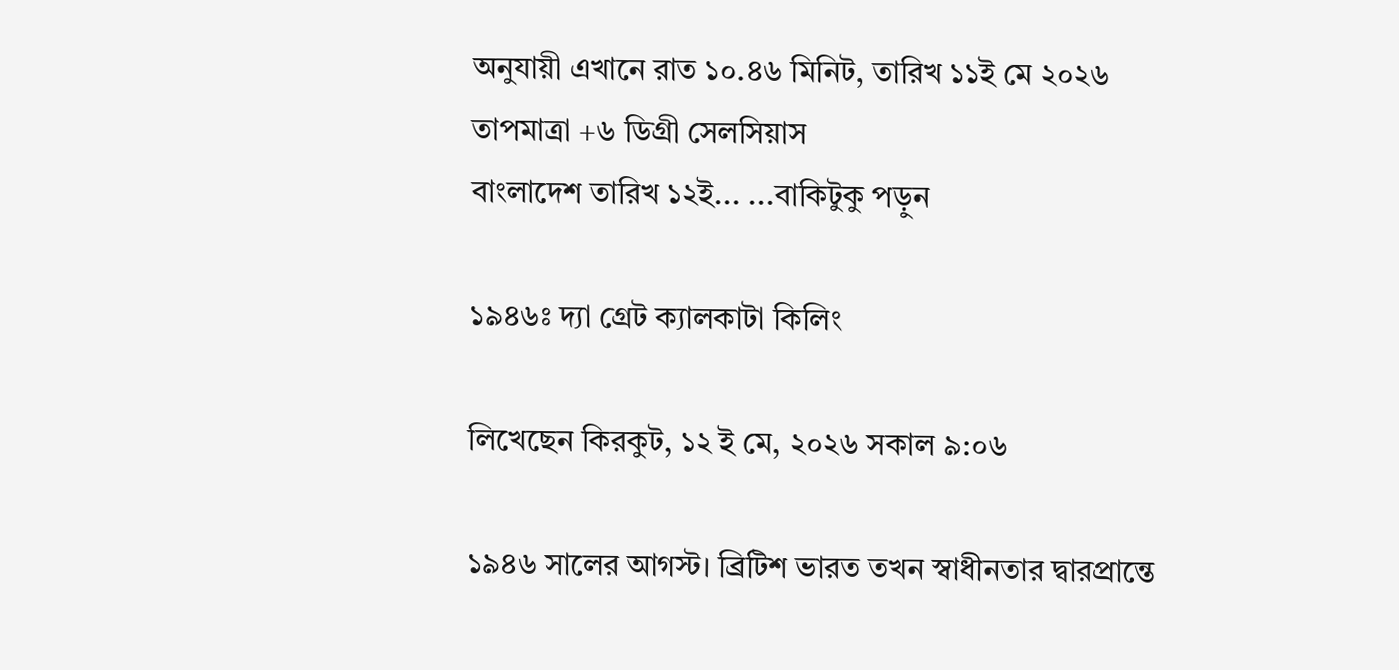অনুযায়ী এখানে রাত ১০.৪৬ মিনিট, তারিখ ১১ই মে ২০২৬
তাপমাত্রা +৬ ডিগ্রী সেলসিয়াস
বাংলাদেশ তারিখ ১২ই... ...বাকিটুকু পড়ুন

১৯৪৬ঃ দ্যা গ্রেট ক্যালকাটা কিলিং

লিখেছেন কিরকুট, ১২ ই মে, ২০২৬ সকাল ৯:০৬

১৯৪৬ সালের আগস্ট। ব্রিটিশ ভারত তখন স্বাধীনতার দ্বারপ্রান্তে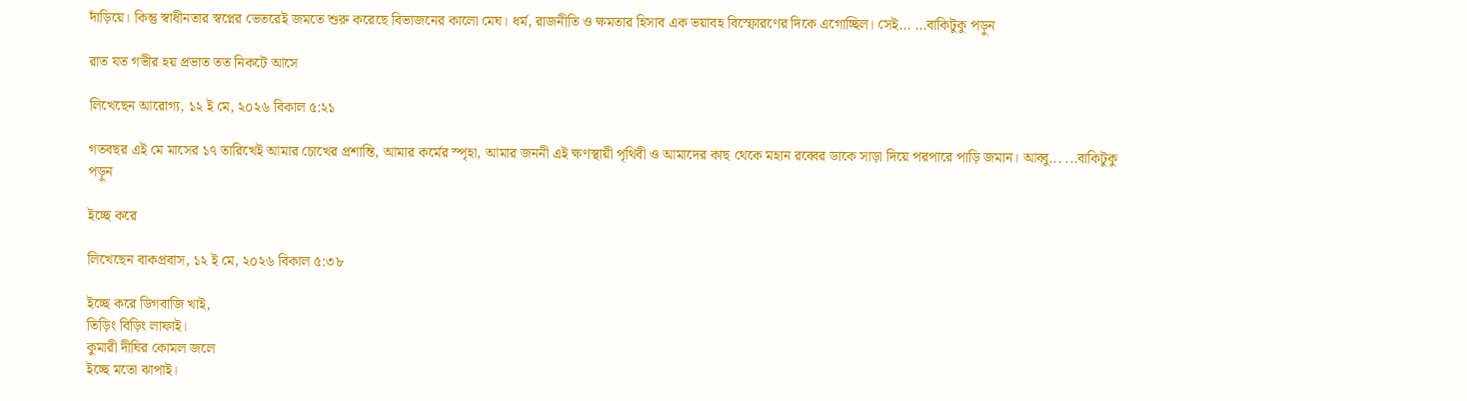দাঁড়িয়ে। কিন্তু স্বাধীনতার স্বপ্নের ভেতরেই জমতে শুরু করেছে বিভাজনের কালো মেঘ। ধর্ম, রাজনীতি ও ক্ষমতার হিসাব এক ভয়াবহ বিস্ফোরণের দিকে এগোচ্ছিল। সেই... ...বাকিটুকু পড়ুন

রাত যত গভীর হয় প্রভাত তত নিকটে আসে

লিখেছেন আরোগ্য, ১২ ই মে, ২০২৬ বিকাল ৫:২১

গতবছর এই মে মাসের ১৭ তারিখেই আমার চোখের প্রশান্তি, আমার কর্মের স্পৃহা, আমার জননী এই ক্ষণস্থায়ী পৃথিবী ও আমাদের কাছ থেকে মহান রব্বের ডাকে সাড়া দিয়ে পরপারে পাড়ি জমান। আব্বু... ...বাকিটুকু পড়ুন

ইচ্ছে করে

লিখেছেন বাকপ্রবাস, ১২ ই মে, ২০২৬ বিকাল ৫:৩৮

ইচ্ছে করে ডিগবাজি খাই,
তিড়িং বিড়িং লাফাই।
কুমারী দীঘির কোমল জলে
ইচ্ছে মতো ঝাপাই।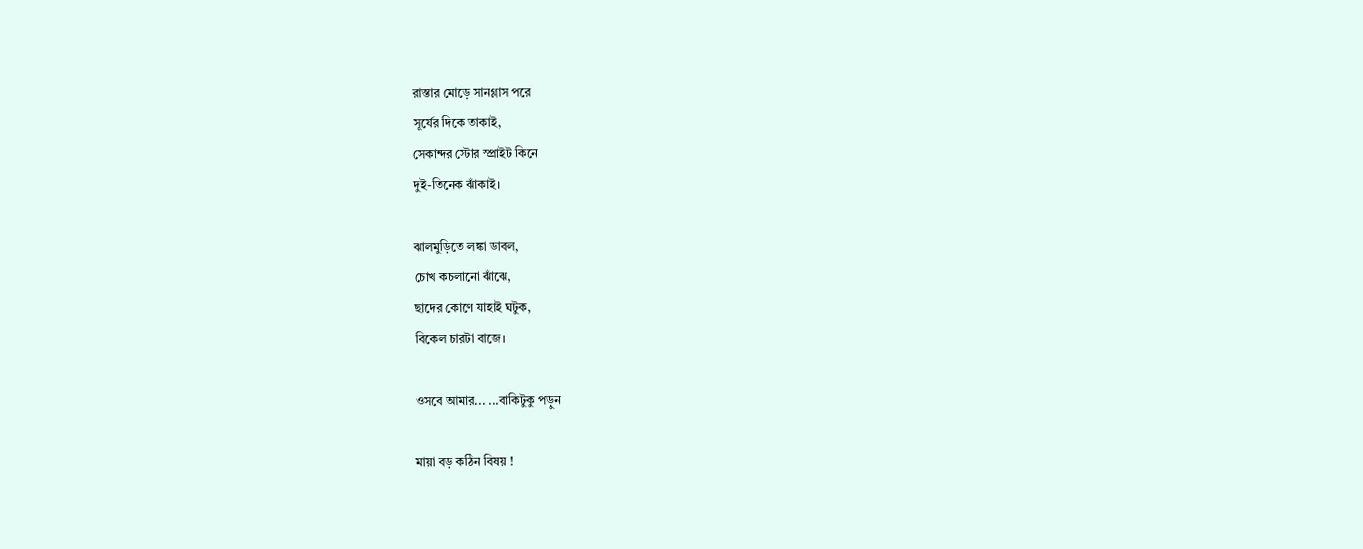রাস্তার মোড়ে সানগ্লাস পরে
সূর্যের দিকে তাকাই,
সেকান্দর স্টোর স্প্রাইট কিনে
দুই-তিনেক ঝাঁকাই।

ঝালমুড়িতে লঙ্কা ডাবল,
চোখ কচলানো ঝাঁঝে,
ছাদের কোণে যাহাই ঘটুক,
বিকেল চারটা বাজে।

ওসবে আমার... ...বাকিটুকু পড়ুন

মায়া বড় কঠিন বিষয় !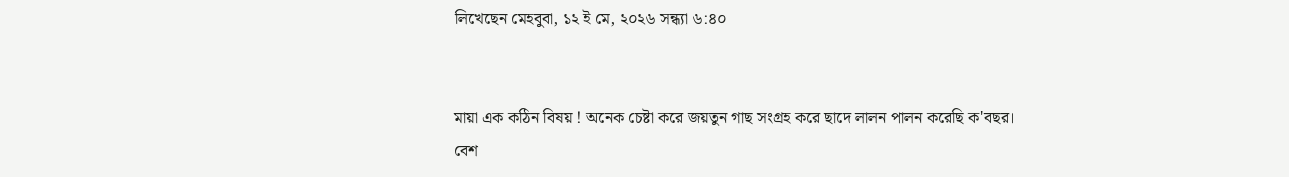লিখেছেন মেহবুবা, ১২ ই মে, ২০২৬ সন্ধ্যা ৬:৪০


মায়া এক কঠিন বিষয় ! অনেক চেষ্টা করে জয়তুন গাছ সংগ্রহ করে ছাদে লালন পালন করেছি ক'বছর।
বেশ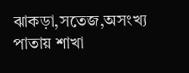ঝাকড়া,সতেজ,অসংখ্য পাতায় শাখা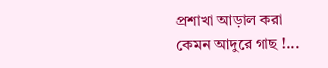প্রশাখা আড়াল করা কেমন আদুরে গাছ !...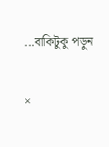...বাকিটুকু পড়ুন

×